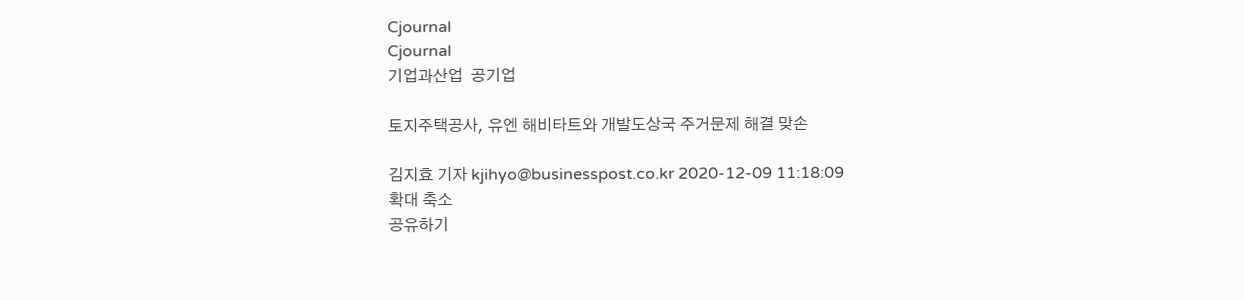Cjournal
Cjournal
기업과산업  공기업

토지주택공사, 유엔 해비타트와 개발도상국 주거문제 해결 맞손

김지효 기자 kjihyo@businesspost.co.kr 2020-12-09 11:18:09
확대 축소
공유하기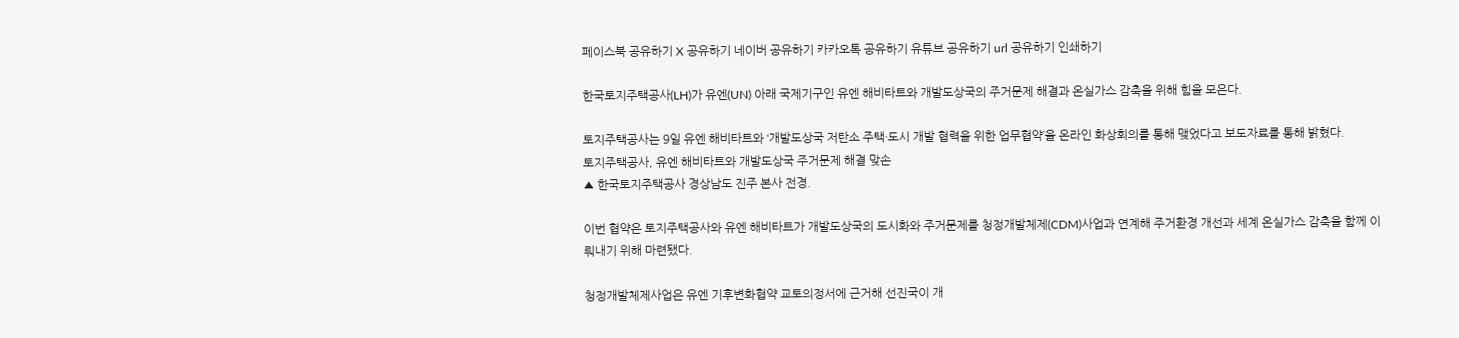페이스북 공유하기 X 공유하기 네이버 공유하기 카카오톡 공유하기 유튜브 공유하기 url 공유하기 인쇄하기

한국토지주택공사(LH)가 유엔(UN) 아래 국제기구인 유엔 해비타트와 개발도상국의 주거문제 해결과 온실가스 감축을 위해 힘을 모은다.

토지주택공사는 9일 유엔 해비타트와 ‘개발도상국 저탄소 주택·도시 개발 협력을 위한 업무협약’을 온라인 화상회의를 통해 맺었다고 보도자료를 통해 밝혔다.
토지주택공사, 유엔 해비타트와 개발도상국 주거문제 해결 맞손
▲ 한국토지주택공사 경상남도 진주 본사 전경.

이번 협약은 토지주택공사와 유엔 해비타트가 개발도상국의 도시화와 주거문제를 청정개발체제(CDM)사업과 연계해 주거환경 개선과 세계 온실가스 감축을 함께 이뤄내기 위해 마련됐다.

청정개발체제사업은 유엔 기후변화협약 교토의정서에 근거해 선진국이 개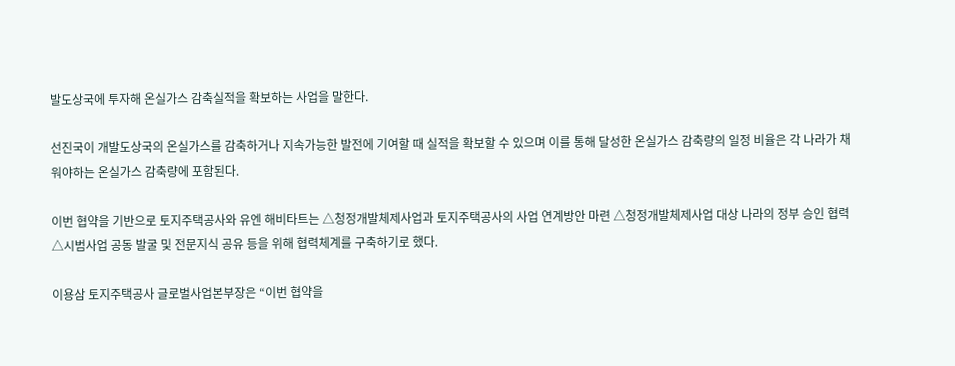발도상국에 투자해 온실가스 감축실적을 확보하는 사업을 말한다.

선진국이 개발도상국의 온실가스를 감축하거나 지속가능한 발전에 기여할 때 실적을 확보할 수 있으며 이를 통해 달성한 온실가스 감축량의 일정 비율은 각 나라가 채워야하는 온실가스 감축량에 포함된다.

이번 협약을 기반으로 토지주택공사와 유엔 해비타트는 △청정개발체제사업과 토지주택공사의 사업 연계방안 마련 △청정개발체제사업 대상 나라의 정부 승인 협력 △시범사업 공동 발굴 및 전문지식 공유 등을 위해 협력체계를 구축하기로 했다.

이용삼 토지주택공사 글로벌사업본부장은 “이번 협약을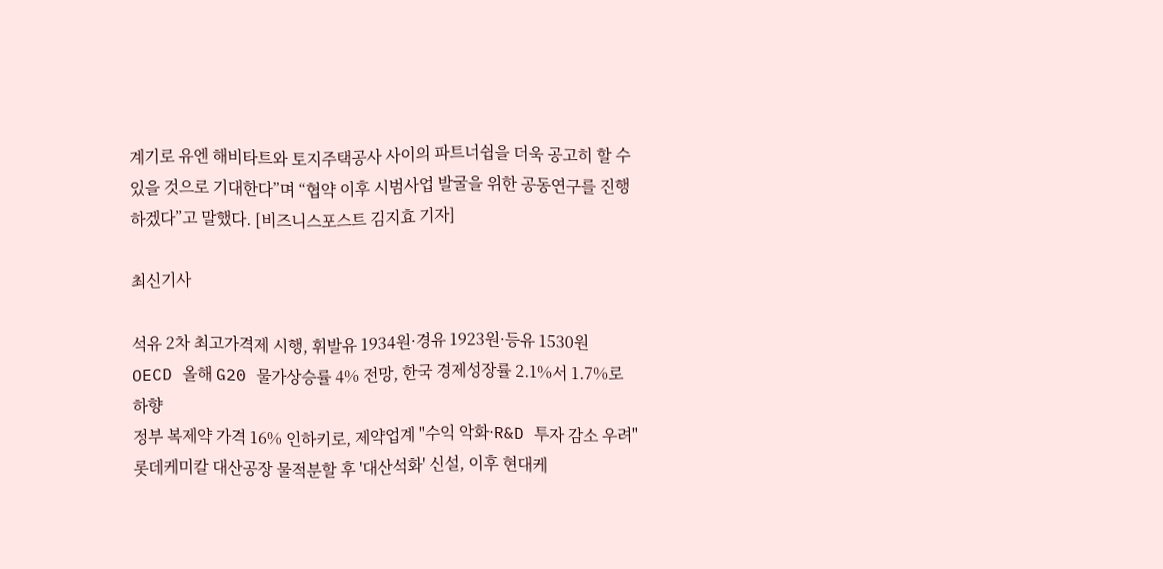계기로 유엔 해비타트와 토지주택공사 사이의 파트너쉽을 더욱 공고히 할 수 있을 것으로 기대한다”며 “협약 이후 시범사업 발굴을 위한 공동연구를 진행하겠다”고 말했다. [비즈니스포스트 김지효 기자]

최신기사

석유 2차 최고가격제 시행, 휘발유 1934원·경유 1923원·등유 1530원
OECD 올해 G20 물가상승률 4% 전망, 한국 경제성장률 2.1%서 1.7%로 하향
정부 복제약 가격 16% 인하키로, 제약업계 "수익 악화·R&D 투자 감소 우려"
롯데케미칼 대산공장 물적분할 후 '대산석화' 신설, 이후 현대케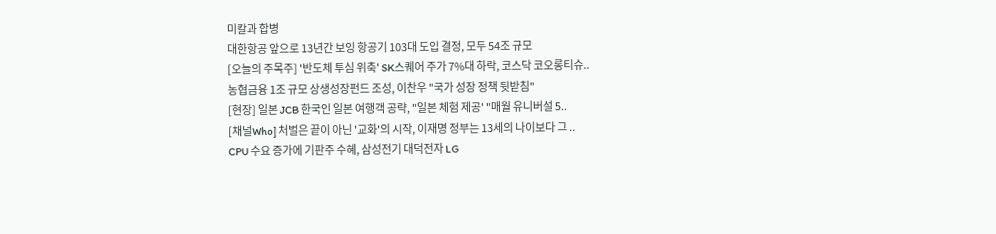미칼과 합병
대한항공 앞으로 13년간 보잉 항공기 103대 도입 결정, 모두 54조 규모
[오늘의 주목주] '반도체 투심 위축' SK스퀘어 주가 7%대 하락, 코스닥 코오롱티슈..
농협금융 1조 규모 상생성장펀드 조성, 이찬우 "국가 성장 정책 뒷받침"
[현장] 일본 JCB 한국인 일본 여행객 공략, "일본 체험 제공' "매월 유니버설 5..
[채널Who] 처벌은 끝이 아닌 '교화'의 시작, 이재명 정부는 13세의 나이보다 그 ..
CPU 수요 증가에 기판주 수혜, 삼성전기 대덕전자 LG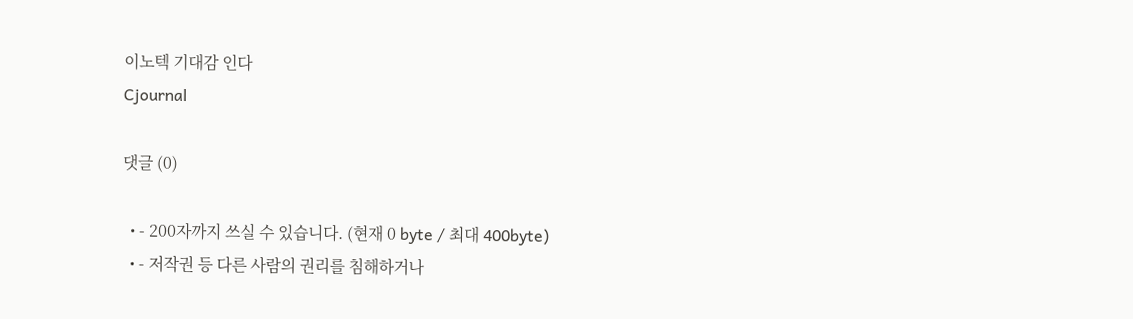이노텍 기대감 인다
Cjournal

댓글 (0)

  • - 200자까지 쓰실 수 있습니다. (현재 0 byte / 최대 400byte)
  • - 저작권 등 다른 사람의 권리를 침해하거나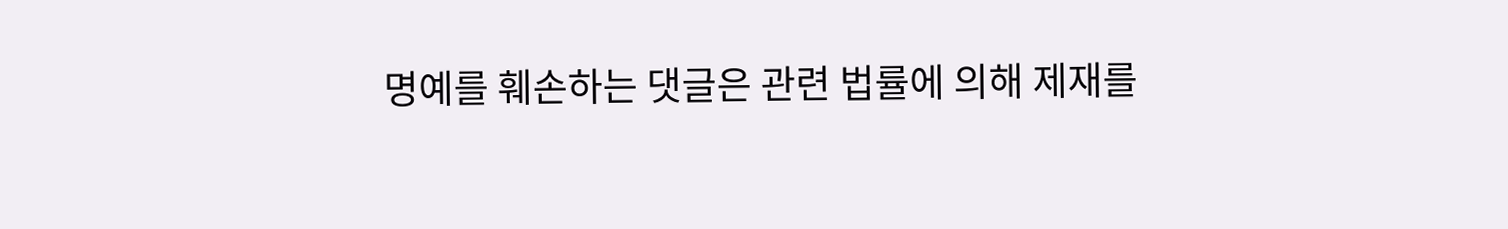명예를 훼손하는 댓글은 관련 법률에 의해 제재를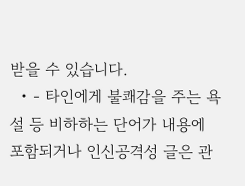받을 수 있습니다.
  • - 타인에게 불쾌감을 주는 욕설 등 비하하는 단어가 내용에 포함되거나 인신공격성 글은 관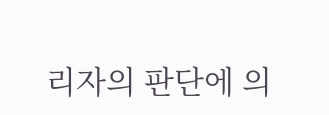리자의 판단에 의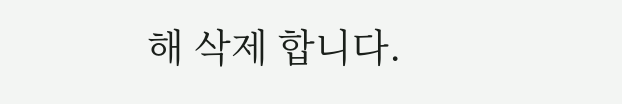해 삭제 합니다.